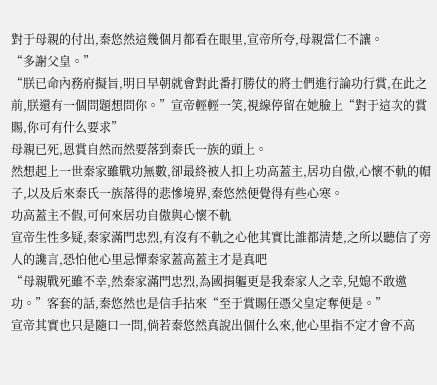對于母親的付出,秦悠然這幾個月都看在眼里,宣帝所夸,母親當仁不讓。
“多謝父皇。”
“朕已命內務府擬旨,明日早朝就會對此番打勝仗的將士們進行論功行賞,在此之前,朕還有一個問題想問你。”宣帝輕輕一笑,視線停留在她臉上“對于這次的賞賜,你可有什么要求”
母親已死,恩賞自然而然要落到秦氏一族的頭上。
然想起上一世秦家雖戰功無數,卻最終被人扣上功高蓋主,居功自傲,心懷不軌的帽子,以及后來秦氏一族落得的悲慘境界,秦悠然便覺得有些心寒。
功高蓋主不假,可何來居功自傲與心懷不軌
宣帝生性多疑,秦家滿門忠烈,有沒有不軌之心他其實比誰都清楚,之所以聽信了旁人的讒言,恐怕他心里忌憚秦家蓋高蓋主才是真吧
“母親戰死雖不幸,然秦家滿門忠烈,為國捐軀更是我秦家人之幸,兒媳不敢邀功。”客套的話,秦悠然也是信手拈來“至于賞賜任憑父皇定奪便是。”
宣帝其實也只是隨口一問,倘若秦悠然真說出個什么來,他心里指不定才會不高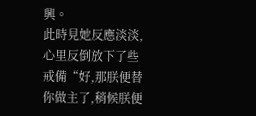興。
此時見她反應淡淡,心里反倒放下了些戒備“好,那朕便替你做主了,稍候朕便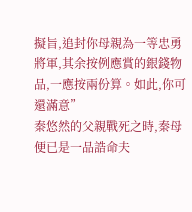擬旨,追封你母親為一等忠勇將軍,其余按例應賞的銀錢物品,一應按兩份算。如此,你可還滿意”
秦悠然的父親戰死之時,秦母便已是一品誥命夫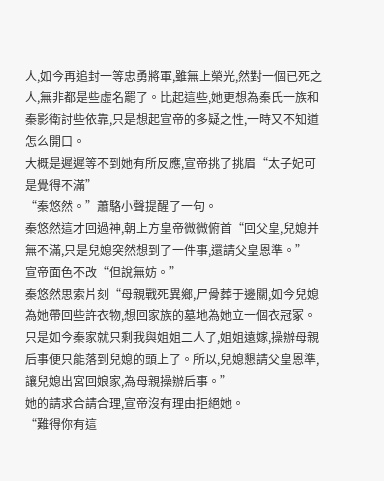人,如今再追封一等忠勇將軍,雖無上榮光,然對一個已死之人,無非都是些虛名罷了。比起這些,她更想為秦氏一族和秦影衛討些依靠,只是想起宣帝的多疑之性,一時又不知道怎么開口。
大概是遲遲等不到她有所反應,宣帝挑了挑眉“太子妃可是覺得不滿”
“秦悠然。”蕭駱小聲提醒了一句。
秦悠然這才回過神,朝上方皇帝微微俯首“回父皇,兒媳并無不滿,只是兒媳突然想到了一件事,還請父皇恩準。”
宣帝面色不改“但說無妨。”
秦悠然思索片刻“母親戰死異鄉,尸骨葬于邊關,如今兒媳為她帶回些許衣物,想回家族的墓地為她立一個衣冠冢。只是如今秦家就只剩我與姐姐二人了,姐姐遠嫁,操辦母親后事便只能落到兒媳的頭上了。所以,兒媳懇請父皇恩準,讓兒媳出宮回娘家,為母親操辦后事。”
她的請求合請合理,宣帝沒有理由拒絕她。
“難得你有這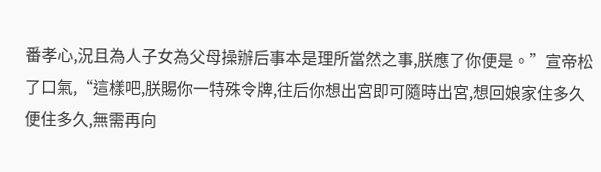番孝心,況且為人子女為父母操辦后事本是理所當然之事,朕應了你便是。”宣帝松了口氣,“這樣吧,朕賜你一特殊令牌,往后你想出宮即可隨時出宮,想回娘家住多久便住多久,無需再向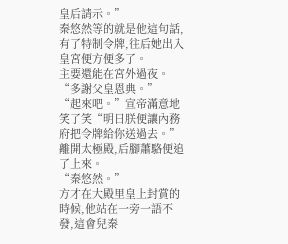皇后請示。”
秦悠然等的就是他這句話,有了特制令牌,往后她出入皇宮便方便多了。
主要還能在宮外過夜。
“多謝父皇恩典。”
“起來吧。”宣帝滿意地笑了笑“明日朕便讓內務府把令牌給你送過去。”
離開太極殿,后腳蕭駱便追了上來。
“秦悠然。”
方才在大殿里皇上封賞的時候,他站在一旁一語不發,這會兒秦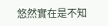悠然實在是不知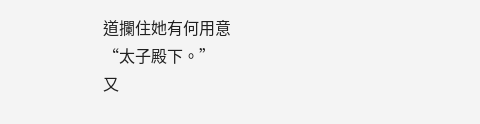道攔住她有何用意
“太子殿下。”
又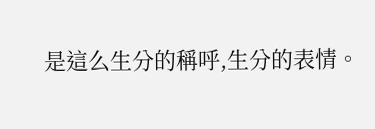是這么生分的稱呼,生分的表情。